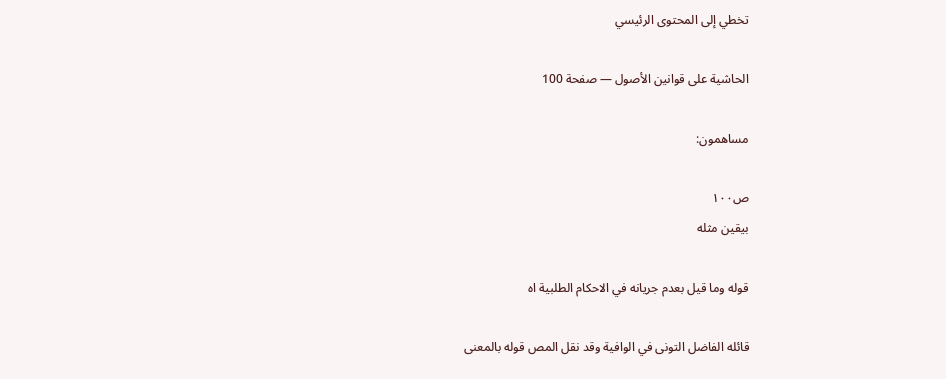تخطي إلى المحتوى الرئيسي

الحاشية على قوانين الأصول — صفحة 100

مساهمون:

ص١٠٠
بيقين مثله

قوله وما قيل بعدم جريانه في الاحكام الطلبية اه

قائله الفاضل التونى في الوافية وقد نقل المص قوله بالمعنى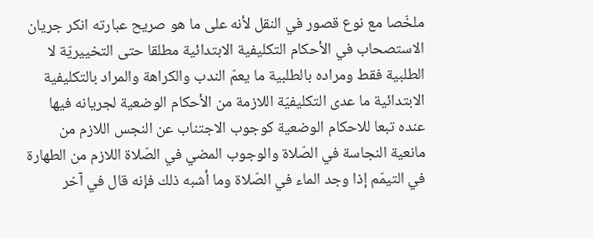ملخّصا مع نوع قصور في النقل لأنه على ما هو صريح عبارته انكر جريان الاستصحاب في الأحكام التكليفية الابتدائية مطلقا حتى التخييريّة لا الطلبية فقط ومراده بالطلبية ما يعمّ الندب والكراهة والمراد بالتكليفية الابتدائية ما عدى التكليفيّة اللازمة من الأحكام الوضعية لجريانه فيها عنده تبعا للاحكام الوضعية كوجوب الاجتناب عن النجس اللازم من مانعية النجاسة في الصّلاة والوجوب المضي في الصّلاة اللازم من الطهارة في التيمّم إذا وجد الماء في الصّلاة وما أشبه ذلك فإنه قال في آخر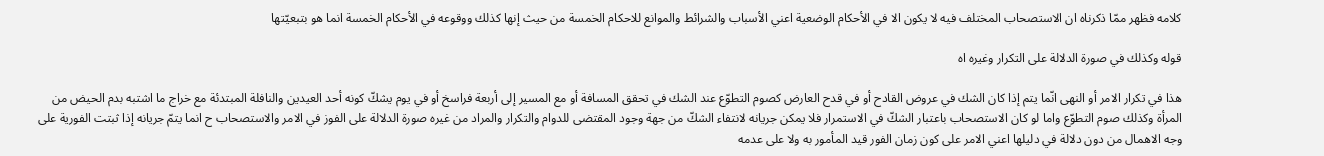كلامه فظهر ممّا ذكرناه ان الاستصحاب المختلف فيه لا يكون الا في الأحكام الوضعية اعني الأسباب والشرائط والموانع للاحكام الخمسة من حيث إنها كذلك ووقوعه في الأحكام الخمسة انما هو بتبعيّتها

قوله وكذلك في صورة الدلالة على التكرار وغيره اه

هذا في تكرار الامر أو النهى انّما يتم إذا كان الشك في عروض القادح أو في قدح العارض كصوم التطوّع عند الشك في تحقق المسافة أو مع المسير إلى أربعة فراسخ أو في يوم يشكّ كونه أحد العيدين والنافلة المبتدئة مع خراج ما اشتبه بدم الحيض من المرأة وكذلك صوم التطوّع واما لو كان الاستصحاب باعتبار الشكّ في الاستمرار فلا يمكن جريانه لانتفاء الشكّ من جهة وجود المقتضى للدوام والتكرار والمراد من غيره صورة الدلالة على الفوز في الامر والاستصحاب ح انما يتمّ جريانه إذا ثبتت الفورية على وجه الاهمال من دون دلالة في دليلها اعني الامر على كون زمان الفور قيد المأمور به ولا على عدمه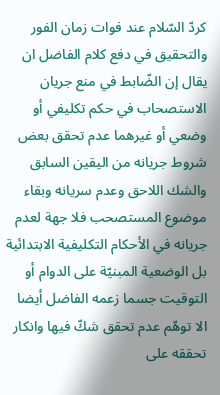كردّ السّلام عند فوات زمان الفور والتحقيق في دفع كلام الفاضل ان يقال إن الضّابط في منع جريان الاستصحاب في حكم تكليفي أو وضعي أو غيرهما عدم تحقق بعض شروط جريانه من اليقين السابق والشك اللاحق وعدم سريانه وبقاء موضوع المستصحب فلا جهة لعدم جريانه في الأحكام التكليفية الابتدائية بل الوضعية المبنيّة على الدوام أو التوقيت جسما زعمه الفاضل أيضا الا توهّم عدم تحقق شكّ فيها وانكار تحققه على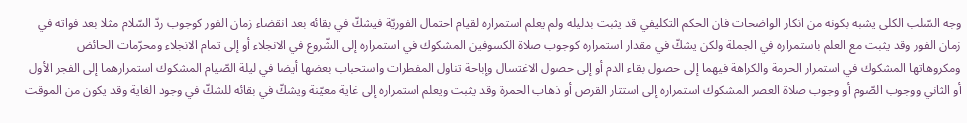وجه السّلب الكلى يشبه بكونه من انكار الواضحات فان الحكم التكليفي قد يثبت بدليله ولم يعلم استمراره لقيام احتمال الفوريّة فيشكّ في بقائه بعد انقضاء زمان الفور كوجوب ردّ السّلام مثلا بعد فواته في زمان الفور وقد يثبت مع العلم باستمراره في الجملة ولكن يشكّ في مقدار استمراره كوجوب صلاة الكسوفين المشكوك في استمراره إلى الشّروع في الانجلاء أو إلى تمام الانجلاء ومحرّمات الحائض ومكروهاتها المشكوك في استمرار الحرمة والكراهة فيهما إلى حصول بقاء الدم أو إلى حصول الاغتسال وإباحة تناول المفطرات واستحباب بعضها أيضا في ليلة الصّيام المشكوك استمرارهما إلى الفجر الأول أو الثاني ووجوب الصّوم أو وجوب صلاة العصر المشكوك استمراره إلى استتار القرص أو ذهاب الحمرة وقد يثبت ويعلم استمراره إلى غاية معيّنة ويشكّ في بقائه للشكّ في وجود الغاية وقد يكون من الموقت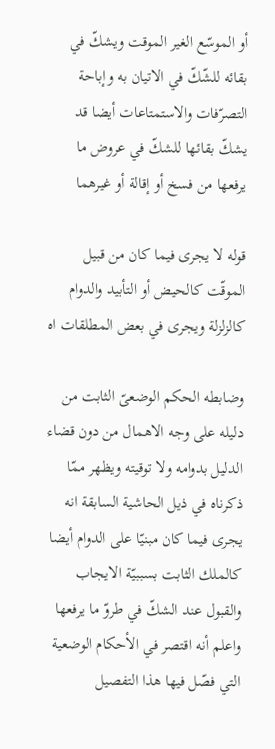أو الموسّع الغير الموقت ويشكّ في بقائه للشّكّ في الاتيان به وإباحة التصرّفات والاستمتاعات أيضا قد يشكّ بقائها للشكّ في عروض ما يرفعها من فسخ أو إقالة أو غيرهما

قوله لا يجرى فيما كان من قبيل الموقّت كالحيض أو التأبيد والدوام كالزلزلة ويجرى في بعض المطلقات اه

وضابطه الحكم الوضعىّ الثابت من دليله على وجه الاهمال من دون قضاء الدليل بدوامه ولا توقيته ويظهر ممّا ذكرناه في ذيل الحاشية السابقة انه يجرى فيما كان مبنيّا على الدوام أيضا كالملك الثابت بسببيّة الايجاب والقبول عند الشكّ في طروّ ما يرفعها واعلم أنه اقتصر في الأحكام الوضعية التي فصّل فيها هذا التفصيل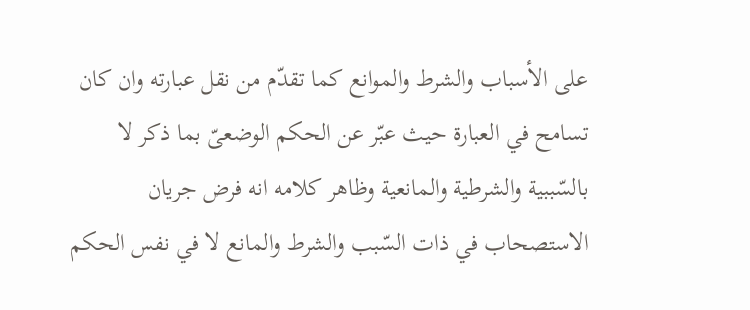على الأسباب والشرط والموانع كما تقدّم من نقل عبارته وان كان تسامح في العبارة حيث عبّر عن الحكم الوضعىّ بما ذكر لا بالسّببية والشرطية والمانعية وظاهر كلامه انه فرض جريان الاستصحاب في ذات السّبب والشرط والمانع لا في نفس الحكم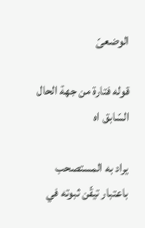الوضعىّ

قوله فتارة من جهة الحال السّابق اه

يراد به المستصحب باعتبار تيقّن ثبوته في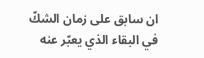ان سابق على زمان الشكّ في البقاء الذي يعبّر عنه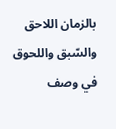بالزمان اللاحق والسّبق واللحوق في وصف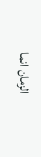الزمان انما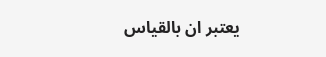يعتبر ان بالقياس